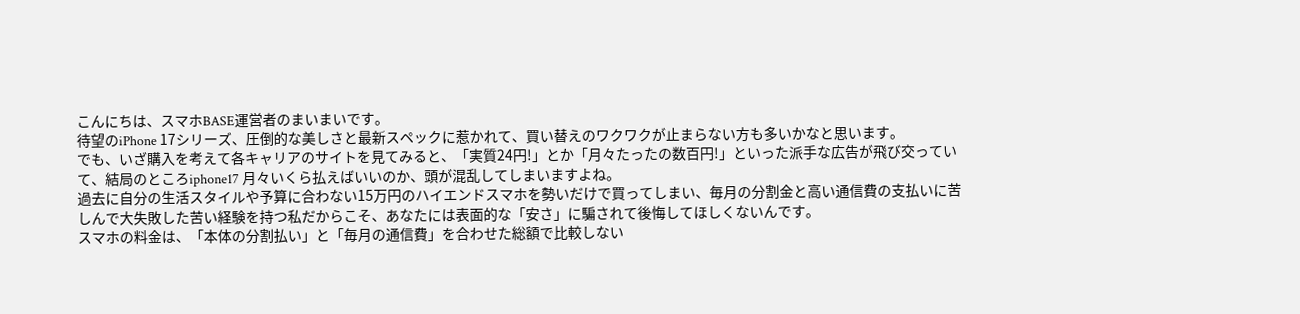こんにちは、スマホBASE運営者のまいまいです。
待望のiPhone 17シリーズ、圧倒的な美しさと最新スペックに惹かれて、買い替えのワクワクが止まらない方も多いかなと思います。
でも、いざ購入を考えて各キャリアのサイトを見てみると、「実質24円!」とか「月々たったの数百円!」といった派手な広告が飛び交っていて、結局のところiphone17 月々いくら払えばいいのか、頭が混乱してしまいますよね。
過去に自分の生活スタイルや予算に合わない15万円のハイエンドスマホを勢いだけで買ってしまい、毎月の分割金と高い通信費の支払いに苦しんで大失敗した苦い経験を持つ私だからこそ、あなたには表面的な「安さ」に騙されて後悔してほしくないんです。
スマホの料金は、「本体の分割払い」と「毎月の通信費」を合わせた総額で比較しない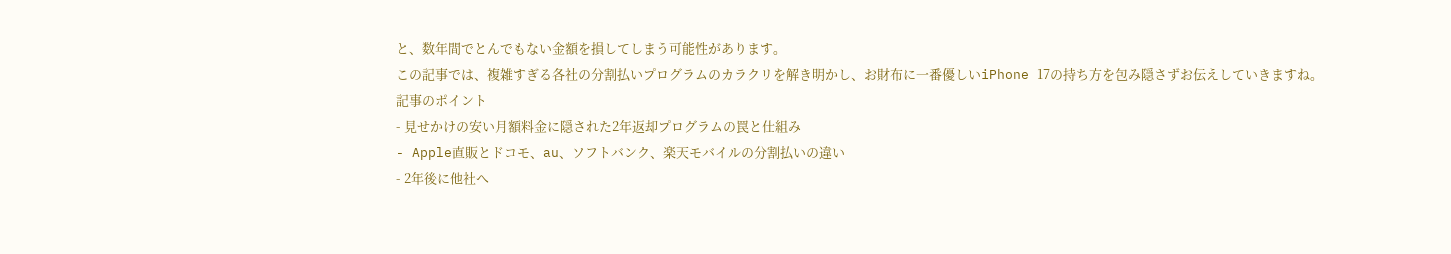と、数年間でとんでもない金額を損してしまう可能性があります。
この記事では、複雑すぎる各社の分割払いプログラムのカラクリを解き明かし、お財布に一番優しいiPhone 17の持ち方を包み隠さずお伝えしていきますね。
記事のポイント
- 見せかけの安い月額料金に隠された2年返却プログラムの罠と仕組み
- Apple直販とドコモ、au、ソフトバンク、楽天モバイルの分割払いの違い
- 2年後に他社へ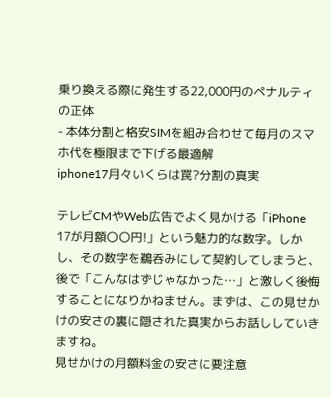乗り換える際に発生する22,000円のペナルティの正体
- 本体分割と格安SIMを組み合わせて毎月のスマホ代を極限まで下げる最適解
iphone17月々いくらは罠?分割の真実

テレビCMやWeb広告でよく見かける「iPhone 17が月額〇〇円!」という魅力的な数字。しかし、その数字を鵜呑みにして契約してしまうと、後で「こんなはずじゃなかった…」と激しく後悔することになりかねません。まずは、この見せかけの安さの裏に隠された真実からお話ししていきますね。
見せかけの月額料金の安さに要注意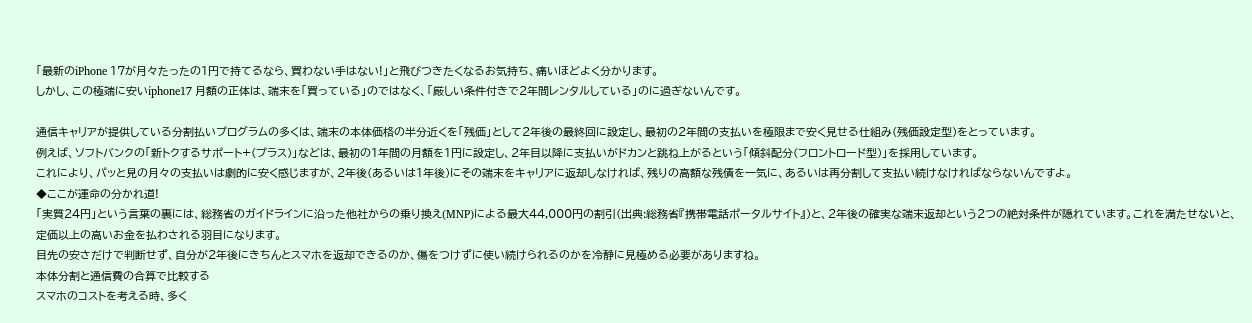「最新のiPhone 17が月々たったの1円で持てるなら、買わない手はない!」と飛びつきたくなるお気持ち、痛いほどよく分かります。
しかし、この極端に安いiphone17 月額の正体は、端末を「買っている」のではなく、「厳しい条件付きで2年間レンタルしている」のに過ぎないんです。

通信キャリアが提供している分割払いプログラムの多くは、端末の本体価格の半分近くを「残価」として2年後の最終回に設定し、最初の2年間の支払いを極限まで安く見せる仕組み(残価設定型)をとっています。
例えば、ソフトバンクの「新トクするサポート+(プラス)」などは、最初の1年間の月額を1円に設定し、2年目以降に支払いがドカンと跳ね上がるという「傾斜配分(フロントロード型)」を採用しています。
これにより、パッと見の月々の支払いは劇的に安く感じますが、2年後(あるいは1年後)にその端末をキャリアに返却しなければ、残りの高額な残債を一気に、あるいは再分割して支払い続けなければならないんですよ。
◆ここが運命の分かれ道!
「実質24円」という言葉の裏には、総務省のガイドラインに沿った他社からの乗り換え(MNP)による最大44,000円の割引(出典:総務省『携帯電話ポータルサイト』)と、2年後の確実な端末返却という2つの絶対条件が隠れています。これを満たせないと、定価以上の高いお金を払わされる羽目になります。
目先の安さだけで判断せず、自分が2年後にきちんとスマホを返却できるのか、傷をつけずに使い続けられるのかを冷静に見極める必要がありますね。
本体分割と通信費の合算で比較する
スマホのコストを考える時、多く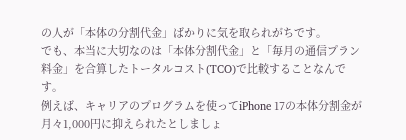の人が「本体の分割代金」ばかりに気を取られがちです。
でも、本当に大切なのは「本体分割代金」と「毎月の通信プラン料金」を合算したトータルコスト(TCO)で比較することなんです。
例えば、キャリアのプログラムを使ってiPhone 17の本体分割金が月々1,000円に抑えられたとしましょ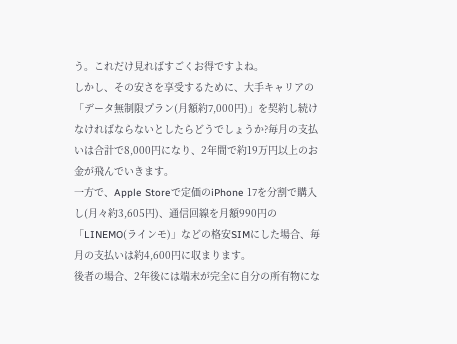う。これだけ見ればすごくお得ですよね。
しかし、その安さを享受するために、大手キャリアの「データ無制限プラン(月額約7,000円)」を契約し続けなければならないとしたらどうでしょうか?毎月の支払いは合計で8,000円になり、2年間で約19万円以上のお金が飛んでいきます。
一方で、Apple Storeで定価のiPhone 17を分割で購入し(月々約3,605円)、通信回線を月額990円の「LINEMO(ラインモ)」などの格安SIMにした場合、毎月の支払いは約4,600円に収まります。
後者の場合、2年後には端末が完全に自分の所有物にな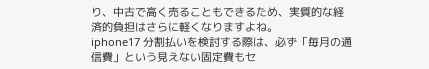り、中古で高く売ることもできるため、実質的な経済的負担はさらに軽くなりますよね。
iphone17 分割払いを検討する際は、必ず「毎月の通信費」という見えない固定費もセ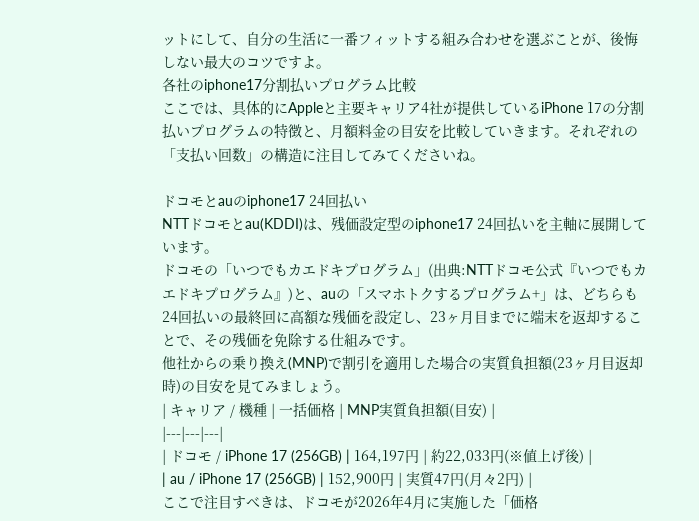ットにして、自分の生活に一番フィットする組み合わせを選ぶことが、後悔しない最大のコツですよ。
各社のiphone17分割払いプログラム比較
ここでは、具体的にAppleと主要キャリア4社が提供しているiPhone 17の分割払いプログラムの特徴と、月額料金の目安を比較していきます。それぞれの「支払い回数」の構造に注目してみてくださいね。

ドコモとauのiphone17 24回払い
NTTドコモとau(KDDI)は、残価設定型のiphone17 24回払いを主軸に展開しています。
ドコモの「いつでもカエドキプログラム」(出典:NTTドコモ公式『いつでもカエドキプログラム』)と、auの「スマホトクするプログラム+」は、どちらも24回払いの最終回に高額な残価を設定し、23ヶ月目までに端末を返却することで、その残価を免除する仕組みです。
他社からの乗り換え(MNP)で割引を適用した場合の実質負担額(23ヶ月目返却時)の目安を見てみましょう。
| キャリア / 機種 | 一括価格 | MNP実質負担額(目安) |
|---|---|---|
| ドコモ / iPhone 17 (256GB) | 164,197円 | 約22,033円(※値上げ後) |
| au / iPhone 17 (256GB) | 152,900円 | 実質47円(月々2円) |
ここで注目すべきは、ドコモが2026年4月に実施した「価格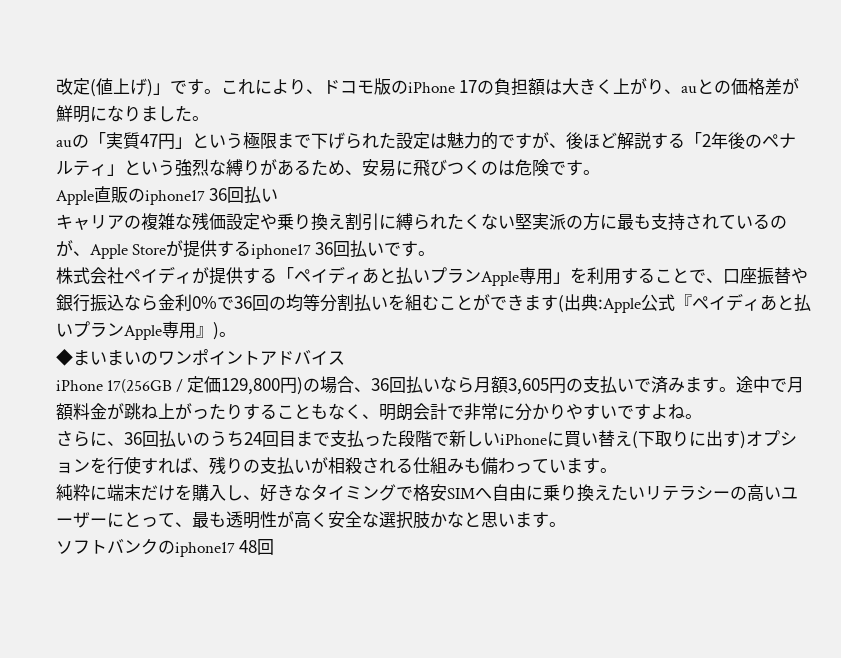改定(値上げ)」です。これにより、ドコモ版のiPhone 17の負担額は大きく上がり、auとの価格差が鮮明になりました。
auの「実質47円」という極限まで下げられた設定は魅力的ですが、後ほど解説する「2年後のペナルティ」という強烈な縛りがあるため、安易に飛びつくのは危険です。
Apple直販のiphone17 36回払い
キャリアの複雑な残価設定や乗り換え割引に縛られたくない堅実派の方に最も支持されているのが、Apple Storeが提供するiphone17 36回払いです。
株式会社ペイディが提供する「ペイディあと払いプランApple専用」を利用することで、口座振替や銀行振込なら金利0%で36回の均等分割払いを組むことができます(出典:Apple公式『ペイディあと払いプランApple専用』)。
◆まいまいのワンポイントアドバイス
iPhone 17(256GB / 定価129,800円)の場合、36回払いなら月額3,605円の支払いで済みます。途中で月額料金が跳ね上がったりすることもなく、明朗会計で非常に分かりやすいですよね。
さらに、36回払いのうち24回目まで支払った段階で新しいiPhoneに買い替え(下取りに出す)オプションを行使すれば、残りの支払いが相殺される仕組みも備わっています。
純粋に端末だけを購入し、好きなタイミングで格安SIMへ自由に乗り換えたいリテラシーの高いユーザーにとって、最も透明性が高く安全な選択肢かなと思います。
ソフトバンクのiphone17 48回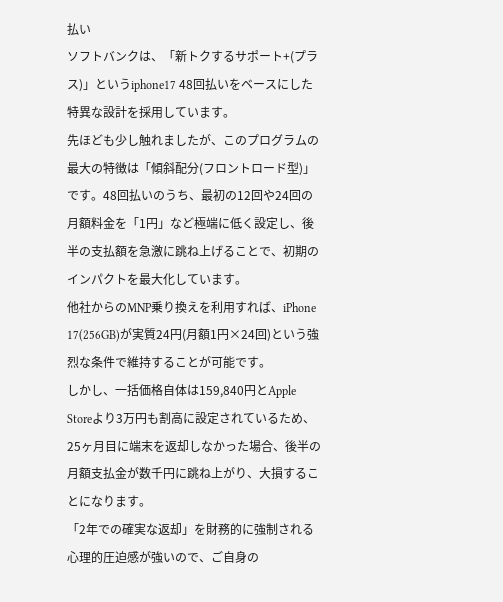払い
ソフトバンクは、「新トクするサポート+(プラス)」というiphone17 48回払いをベースにした特異な設計を採用しています。
先ほども少し触れましたが、このプログラムの最大の特徴は「傾斜配分(フロントロード型)」です。48回払いのうち、最初の12回や24回の月額料金を「1円」など極端に低く設定し、後半の支払額を急激に跳ね上げることで、初期のインパクトを最大化しています。
他社からのMNP乗り換えを利用すれば、iPhone 17(256GB)が実質24円(月額1円×24回)という強烈な条件で維持することが可能です。
しかし、一括価格自体は159,840円とApple Storeより3万円も割高に設定されているため、25ヶ月目に端末を返却しなかった場合、後半の月額支払金が数千円に跳ね上がり、大損することになります。
「2年での確実な返却」を財務的に強制される心理的圧迫感が強いので、ご自身の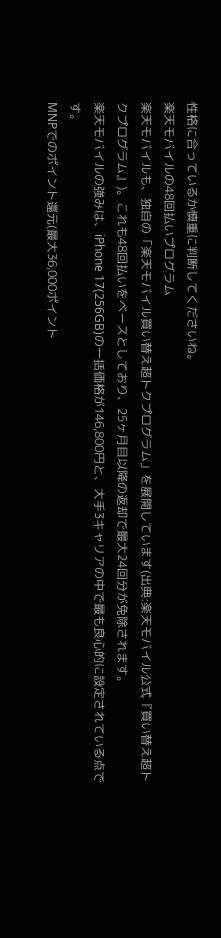性格に合っているか慎重に判断してくださいね。
楽天モバイルの48回払いプログラム
楽天モバイルも、独自の「楽天モバイル買い替え超トクプログラム」を展開しています(出典:楽天モバイル公式『買い替え超トクプログラム』)。これも48回払いをベースとしており、25ヶ月目以降の返却で最大24回分が免除されます。
楽天モバイルの強みは、iPhone 17(256GB)の一括価格が146,800円と、大手3キャリアの中で最も良心的に設定されている点です。
MNPでのポイント還元(最大36,000ポイント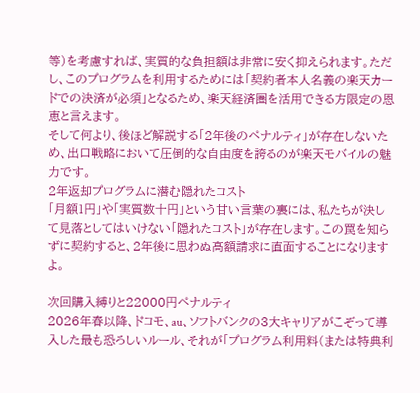等)を考慮すれば、実質的な負担額は非常に安く抑えられます。ただし、このプログラムを利用するためには「契約者本人名義の楽天カードでの決済が必須」となるため、楽天経済圏を活用できる方限定の恩恵と言えます。
そして何より、後ほど解説する「2年後のペナルティ」が存在しないため、出口戦略において圧倒的な自由度を誇るのが楽天モバイルの魅力です。
2年返却プログラムに潜む隠れたコスト
「月額1円」や「実質数十円」という甘い言葉の裏には、私たちが決して見落としてはいけない「隠れたコスト」が存在します。この罠を知らずに契約すると、2年後に思わぬ高額請求に直面することになりますよ。

次回購入縛りと22000円ペナルティ
2026年春以降、ドコモ、au、ソフトバンクの3大キャリアがこぞって導入した最も恐ろしいルール、それが「プログラム利用料(または特典利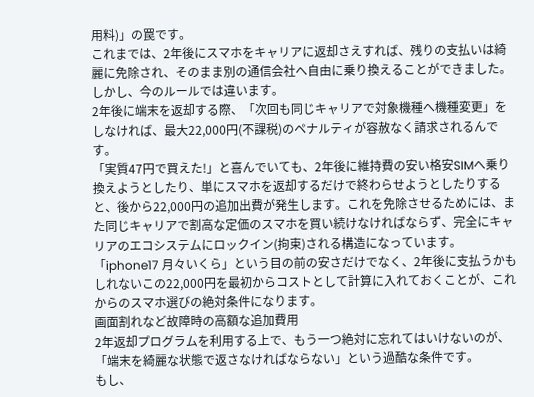用料)」の罠です。
これまでは、2年後にスマホをキャリアに返却さえすれば、残りの支払いは綺麗に免除され、そのまま別の通信会社へ自由に乗り換えることができました。
しかし、今のルールでは違います。
2年後に端末を返却する際、「次回も同じキャリアで対象機種へ機種変更」をしなければ、最大22,000円(不課税)のペナルティが容赦なく請求されるんです。
「実質47円で買えた!」と喜んでいても、2年後に維持費の安い格安SIMへ乗り換えようとしたり、単にスマホを返却するだけで終わらせようとしたりすると、後から22,000円の追加出費が発生します。これを免除させるためには、また同じキャリアで割高な定価のスマホを買い続けなければならず、完全にキャリアのエコシステムにロックイン(拘束)される構造になっています。
「iphone17 月々いくら」という目の前の安さだけでなく、2年後に支払うかもしれないこの22,000円を最初からコストとして計算に入れておくことが、これからのスマホ選びの絶対条件になります。
画面割れなど故障時の高額な追加費用
2年返却プログラムを利用する上で、もう一つ絶対に忘れてはいけないのが、「端末を綺麗な状態で返さなければならない」という過酷な条件です。
もし、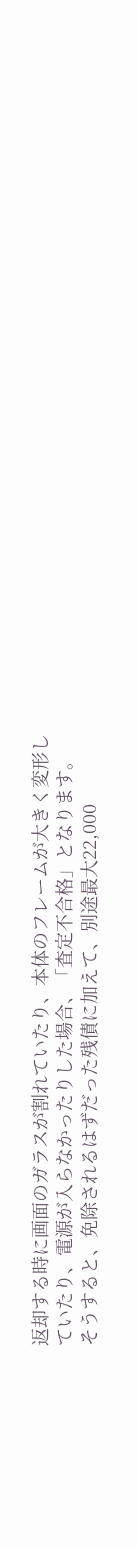返却する時に画面のガラスが割れていたり、本体のフレームが大きく変形していたり、電源が入らなかったりした場合、「査定不合格」となります。
そうすると、免除されるはずだった残債に加えて、別途最大22,000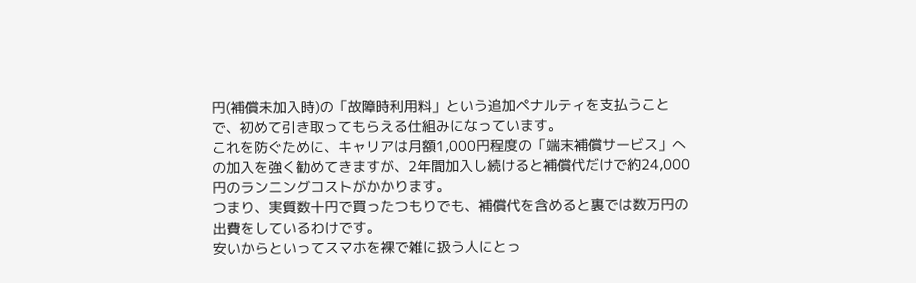円(補償未加入時)の「故障時利用料」という追加ペナルティを支払うことで、初めて引き取ってもらえる仕組みになっています。
これを防ぐために、キャリアは月額1,000円程度の「端末補償サービス」への加入を強く勧めてきますが、2年間加入し続けると補償代だけで約24,000円のランニングコストがかかります。
つまり、実質数十円で買ったつもりでも、補償代を含めると裏では数万円の出費をしているわけです。
安いからといってスマホを裸で雑に扱う人にとっ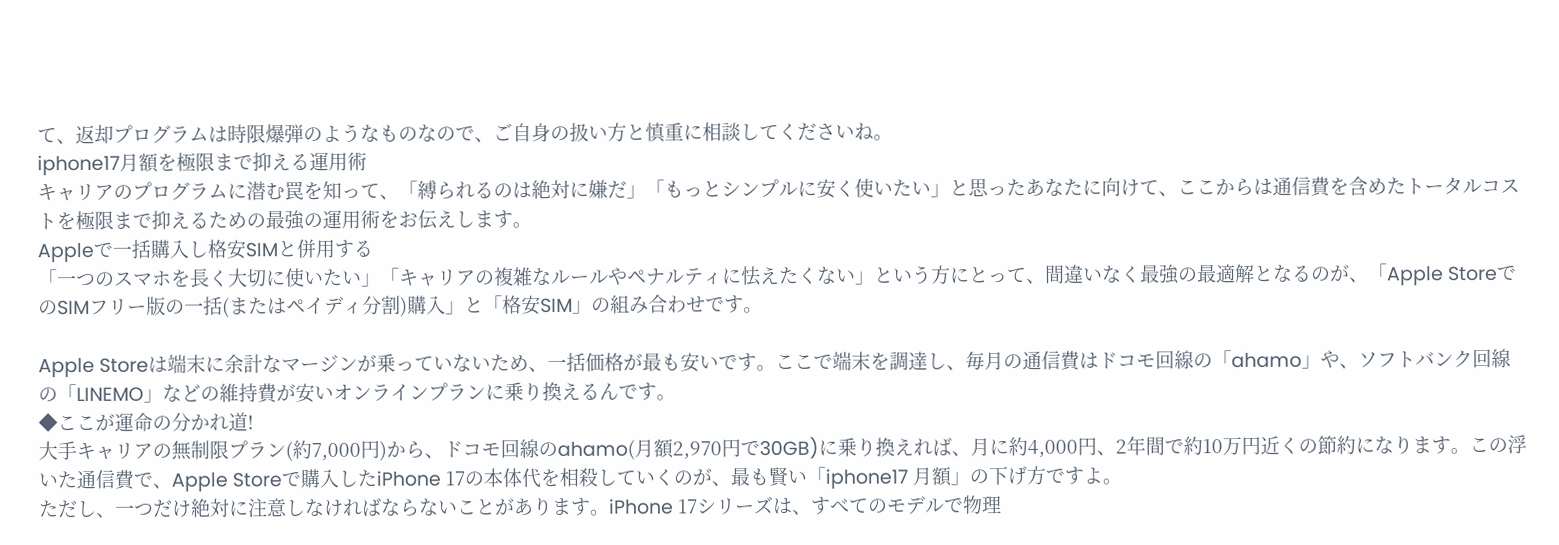て、返却プログラムは時限爆弾のようなものなので、ご自身の扱い方と慎重に相談してくださいね。
iphone17月額を極限まで抑える運用術
キャリアのプログラムに潜む罠を知って、「縛られるのは絶対に嫌だ」「もっとシンプルに安く使いたい」と思ったあなたに向けて、ここからは通信費を含めたトータルコストを極限まで抑えるための最強の運用術をお伝えします。
Appleで一括購入し格安SIMと併用する
「一つのスマホを長く大切に使いたい」「キャリアの複雑なルールやペナルティに怯えたくない」という方にとって、間違いなく最強の最適解となるのが、「Apple StoreでのSIMフリー版の一括(またはペイディ分割)購入」と「格安SIM」の組み合わせです。

Apple Storeは端末に余計なマージンが乗っていないため、一括価格が最も安いです。ここで端末を調達し、毎月の通信費はドコモ回線の「ahamo」や、ソフトバンク回線の「LINEMO」などの維持費が安いオンラインプランに乗り換えるんです。
◆ここが運命の分かれ道!
大手キャリアの無制限プラン(約7,000円)から、ドコモ回線のahamo(月額2,970円で30GB)に乗り換えれば、月に約4,000円、2年間で約10万円近くの節約になります。この浮いた通信費で、Apple Storeで購入したiPhone 17の本体代を相殺していくのが、最も賢い「iphone17 月額」の下げ方ですよ。
ただし、一つだけ絶対に注意しなければならないことがあります。iPhone 17シリーズは、すべてのモデルで物理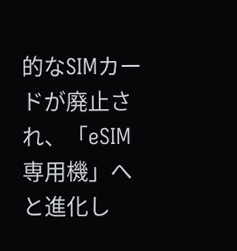的なSIMカードが廃止され、「eSIM専用機」へと進化し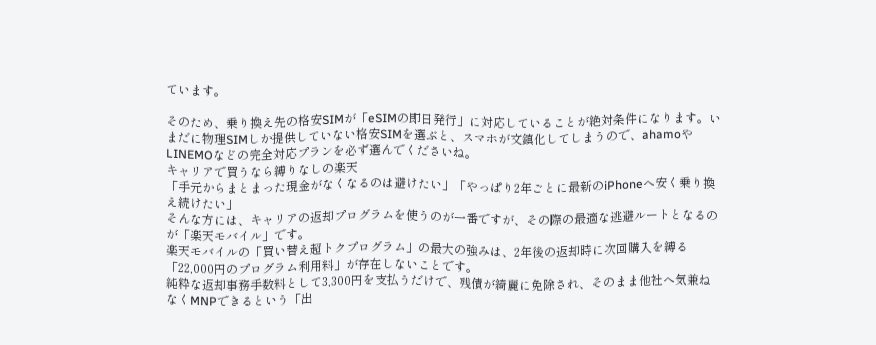ています。

そのため、乗り換え先の格安SIMが「eSIMの即日発行」に対応していることが絶対条件になります。いまだに物理SIMしか提供していない格安SIMを選ぶと、スマホが文鎮化してしまうので、ahamoやLINEMOなどの完全対応プランを必ず選んでくださいね。
キャリアで買うなら縛りなしの楽天
「手元からまとまった現金がなくなるのは避けたい」「やっぱり2年ごとに最新のiPhoneへ安く乗り換え続けたい」
そんな方には、キャリアの返却プログラムを使うのが一番ですが、その際の最適な逃避ルートとなるのが「楽天モバイル」です。
楽天モバイルの「買い替え超トクプログラム」の最大の強みは、2年後の返却時に次回購入を縛る「22,000円のプログラム利用料」が存在しないことです。
純粋な返却事務手数料として3,300円を支払うだけで、残債が綺麗に免除され、そのまま他社へ気兼ねなくMNPできるという「出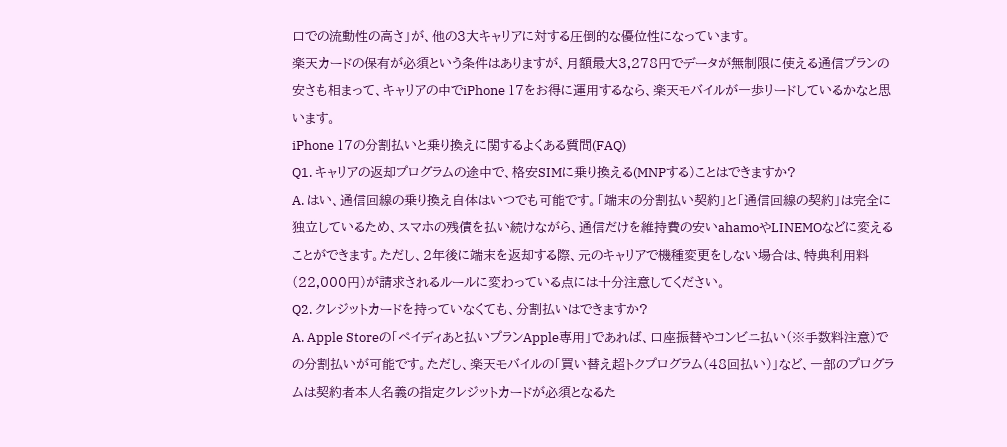口での流動性の高さ」が、他の3大キャリアに対する圧倒的な優位性になっています。
楽天カードの保有が必須という条件はありますが、月額最大3,278円でデータが無制限に使える通信プランの安さも相まって、キャリアの中でiPhone 17をお得に運用するなら、楽天モバイルが一歩リードしているかなと思います。
iPhone 17の分割払いと乗り換えに関するよくある質問(FAQ)
Q1. キャリアの返却プログラムの途中で、格安SIMに乗り換える(MNPする)ことはできますか?
A. はい、通信回線の乗り換え自体はいつでも可能です。「端末の分割払い契約」と「通信回線の契約」は完全に独立しているため、スマホの残債を払い続けながら、通信だけを維持費の安いahamoやLINEMOなどに変えることができます。ただし、2年後に端末を返却する際、元のキャリアで機種変更をしない場合は、特典利用料(22,000円)が請求されるルールに変わっている点には十分注意してください。
Q2. クレジットカードを持っていなくても、分割払いはできますか?
A. Apple Storeの「ペイディあと払いプランApple専用」であれば、口座振替やコンビニ払い(※手数料注意)での分割払いが可能です。ただし、楽天モバイルの「買い替え超トクプログラム(48回払い)」など、一部のプログラムは契約者本人名義の指定クレジットカードが必須となるた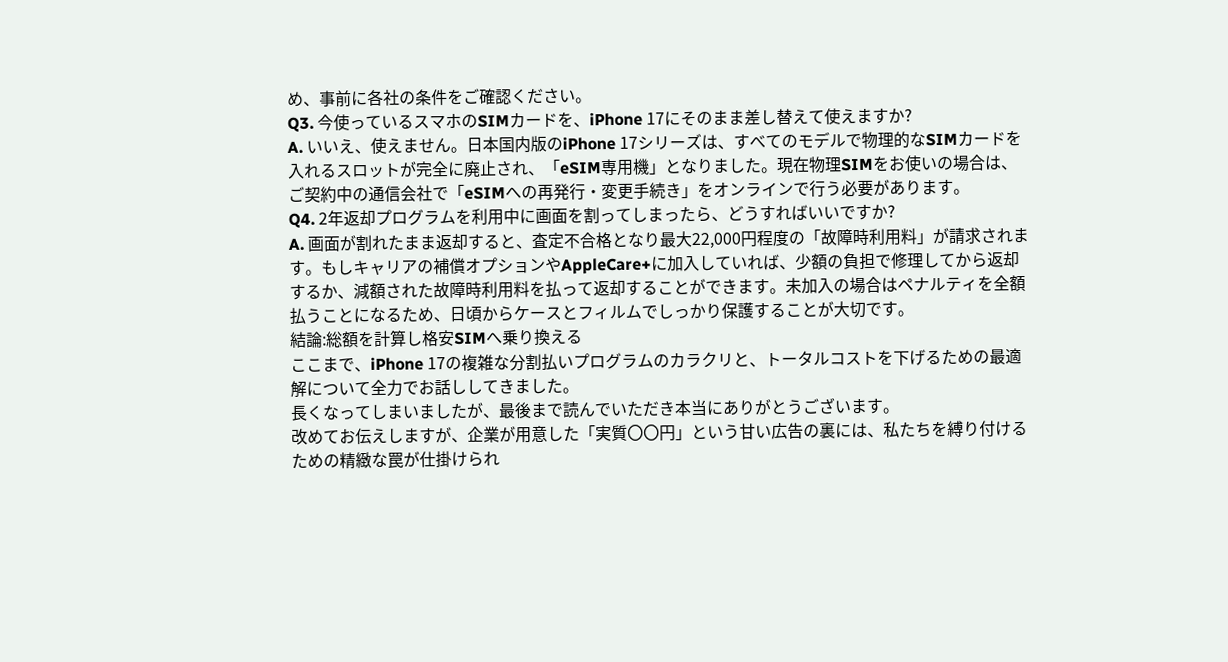め、事前に各社の条件をご確認ください。
Q3. 今使っているスマホのSIMカードを、iPhone 17にそのまま差し替えて使えますか?
A. いいえ、使えません。日本国内版のiPhone 17シリーズは、すべてのモデルで物理的なSIMカードを入れるスロットが完全に廃止され、「eSIM専用機」となりました。現在物理SIMをお使いの場合は、ご契約中の通信会社で「eSIMへの再発行・変更手続き」をオンラインで行う必要があります。
Q4. 2年返却プログラムを利用中に画面を割ってしまったら、どうすればいいですか?
A. 画面が割れたまま返却すると、査定不合格となり最大22,000円程度の「故障時利用料」が請求されます。もしキャリアの補償オプションやAppleCare+に加入していれば、少額の負担で修理してから返却するか、減額された故障時利用料を払って返却することができます。未加入の場合はペナルティを全額払うことになるため、日頃からケースとフィルムでしっかり保護することが大切です。
結論:総額を計算し格安SIMへ乗り換える
ここまで、iPhone 17の複雑な分割払いプログラムのカラクリと、トータルコストを下げるための最適解について全力でお話ししてきました。
長くなってしまいましたが、最後まで読んでいただき本当にありがとうございます。
改めてお伝えしますが、企業が用意した「実質〇〇円」という甘い広告の裏には、私たちを縛り付けるための精緻な罠が仕掛けられ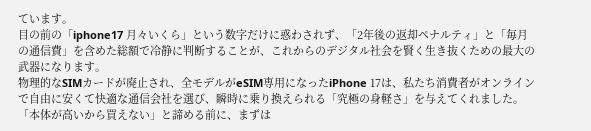ています。
目の前の「iphone17 月々いくら」という数字だけに惑わされず、「2年後の返却ペナルティ」と「毎月の通信費」を含めた総額で冷静に判断することが、これからのデジタル社会を賢く生き抜くための最大の武器になります。
物理的なSIMカードが廃止され、全モデルがeSIM専用になったiPhone 17は、私たち消費者がオンラインで自由に安くて快適な通信会社を選び、瞬時に乗り換えられる「究極の身軽さ」を与えてくれました。
「本体が高いから買えない」と諦める前に、まずは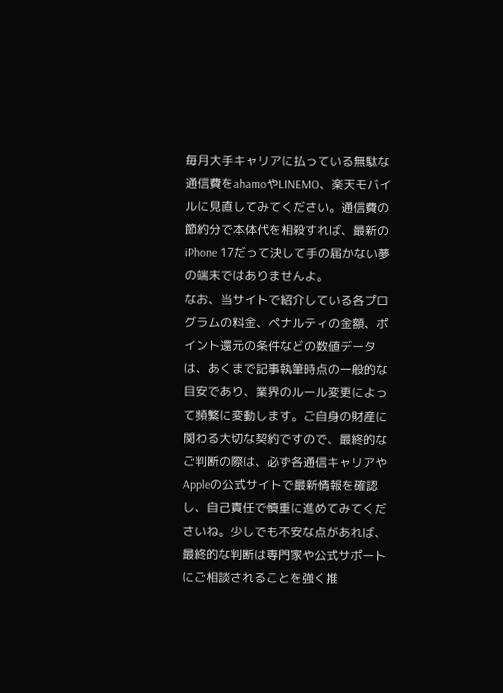毎月大手キャリアに払っている無駄な通信費をahamoやLINEMO、楽天モバイルに見直してみてください。通信費の節約分で本体代を相殺すれば、最新のiPhone 17だって決して手の届かない夢の端末ではありませんよ。
なお、当サイトで紹介している各プログラムの料金、ペナルティの金額、ポイント還元の条件などの数値データは、あくまで記事執筆時点の一般的な目安であり、業界のルール変更によって頻繁に変動します。ご自身の財産に関わる大切な契約ですので、最終的なご判断の際は、必ず各通信キャリアやAppleの公式サイトで最新情報を確認し、自己責任で慎重に進めてみてくださいね。少しでも不安な点があれば、最終的な判断は専門家や公式サポートにご相談されることを強く推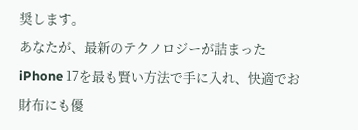奨します。
あなたが、最新のテクノロジーが詰まったiPhone 17を最も賢い方法で手に入れ、快適でお財布にも優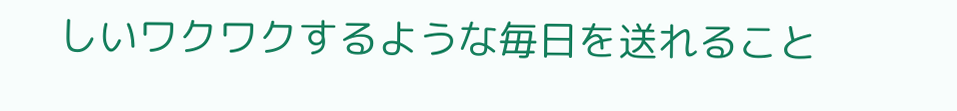しいワクワクするような毎日を送れること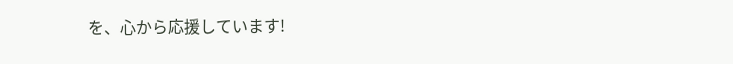を、心から応援しています!